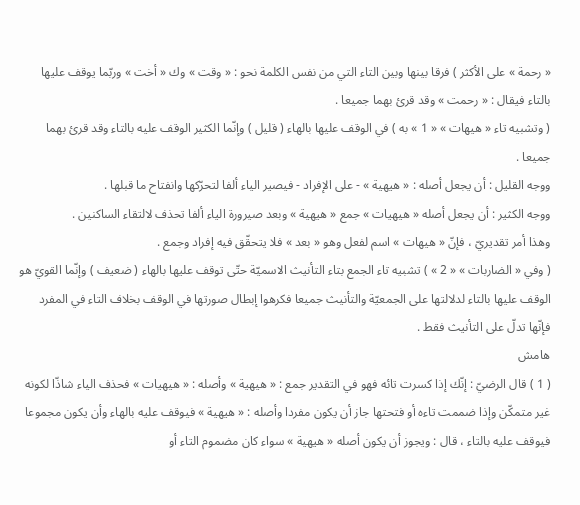« رحمة » على الأكثر ) فرقا بينها وبين التاء التي من نفس الكلمة نحو : « وقت » وك « أخت » وربّما يوقف عليها بالتاء فيقال : « رحمت » وقد قرئ بهما جميعا .
( وتشبيه تاء « هيهات » « 1 » به ) في الوقف عليها بالهاء ( قليل ) وإنّما الكثير الوقف عليه بالتاء وقد قرئ بهما جميعا .
ووجه القليل : أن يجعل أصله : « هيهية » - على الإفراد - فيصير الياء ألفا لتحرّكها وانفتاح ما قبلها .
ووجه الكثير : أن يجعل أصله « هيهيات » جمع « هيهية » وبعد صيرورة الياء ألفا تحذف لالتقاء الساكنين .
وهذا أمر تقديريّ ، فإنّ « هيهات » اسم لفعل وهو « بعد » فلا يتحقّق فيه إفراد وجمع .
( وفي « الضاربات » « 2 » ) تشبيه تاء الجمع بتاء التأنيث الاسميّة حتّى توقف عليها بالهاء ( ضعيف ) وإنّما القويّ هو الوقف عليها بالتاء لدلالتها على الجمعيّة والتأنيث جميعا فكرهوا إبطال صورتها في الوقف بخلاف التاء في المفرد فإنّها تدلّ على التأنيث فقط .
هامش
( 1 ) قال الرضيّ : إنّك إذا كسرت تائه فهو في التقدير جمع : « هيهية » وأصله : « هيهيات » فحذف الياء شاذّا لكونه غير متمكّن وإذا ضممت تاءه أو فتحتها جاز أن يكون مفردا وأصله : « هيهية » فيوقف عليه بالهاء وأن يكون مجموعا فيوقف عليه بالتاء ، قال : ويجوز أن يكون أصله « هيهية » سواء كان مضموم التاء أو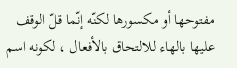مفتوحها أو مكسورها لكنّه إنّما قلّ الوقف عليها بالهاء للالتحاق بالأفعال ، لكونه اسم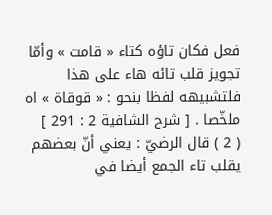فعل فكان تاؤه كتاء « قامت » وأمّا تجويز قلب تائه هاء على هذا فلتشبيهه لفظا بنحو : « قوقاة » اه ملخّصا . [ شرح الشافية 2 : 291 ]
( 2 ) قال الرضيّ : يعني أنّ بعضهم يقلب تاء الجمع أيضا في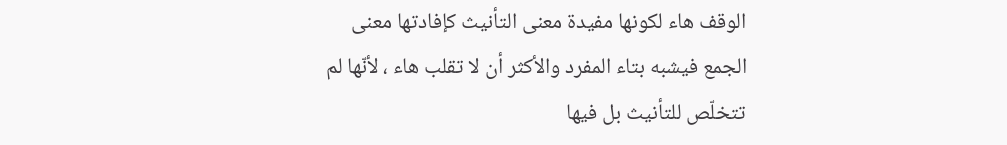الوقف هاء لكونها مفيدة معنى التأنيث كإفادتها معنى الجمع فيشبه بتاء المفرد والأكثر أن لا تقلب هاء ، لأنّها لم تتخلّص للتأنيث بل فيها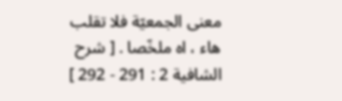معنى الجمعيّة فلا تقلب هاء ، اه ملخّصا . [ شرح الشافية 2 : 291 - 292 ]